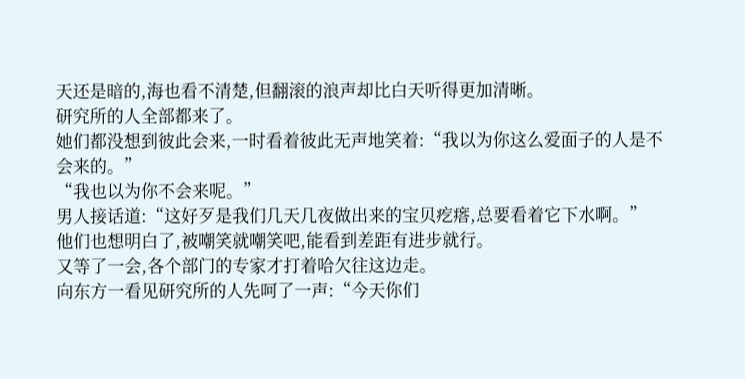天还是暗的,海也看不清楚,但翻滚的浪声却比白天听得更加清晰。
研究所的人全部都来了。
她们都没想到彼此会来,一时看着彼此无声地笑着:“我以为你这么爱面子的人是不会来的。”
“我也以为你不会来呢。”
男人接话道:“这好歹是我们几天几夜做出来的宝贝疙瘩,总要看着它下水啊。”
他们也想明白了,被嘲笑就嘲笑吧,能看到差距有进步就行。
又等了一会,各个部门的专家才打着哈欠往这边走。
向东方一看见研究所的人先呵了一声:“今天你们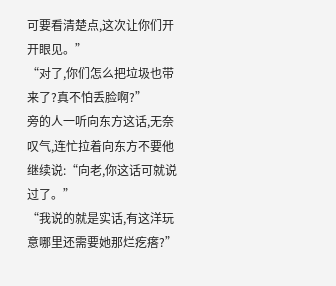可要看清楚点,这次让你们开开眼见。”
“对了,你们怎么把垃圾也带来了?真不怕丢脸啊?”
旁的人一听向东方这话,无奈叹气,连忙拉着向东方不要他继续说:“向老,你这话可就说过了。”
“我说的就是实话,有这洋玩意哪里还需要她那烂疙瘩?”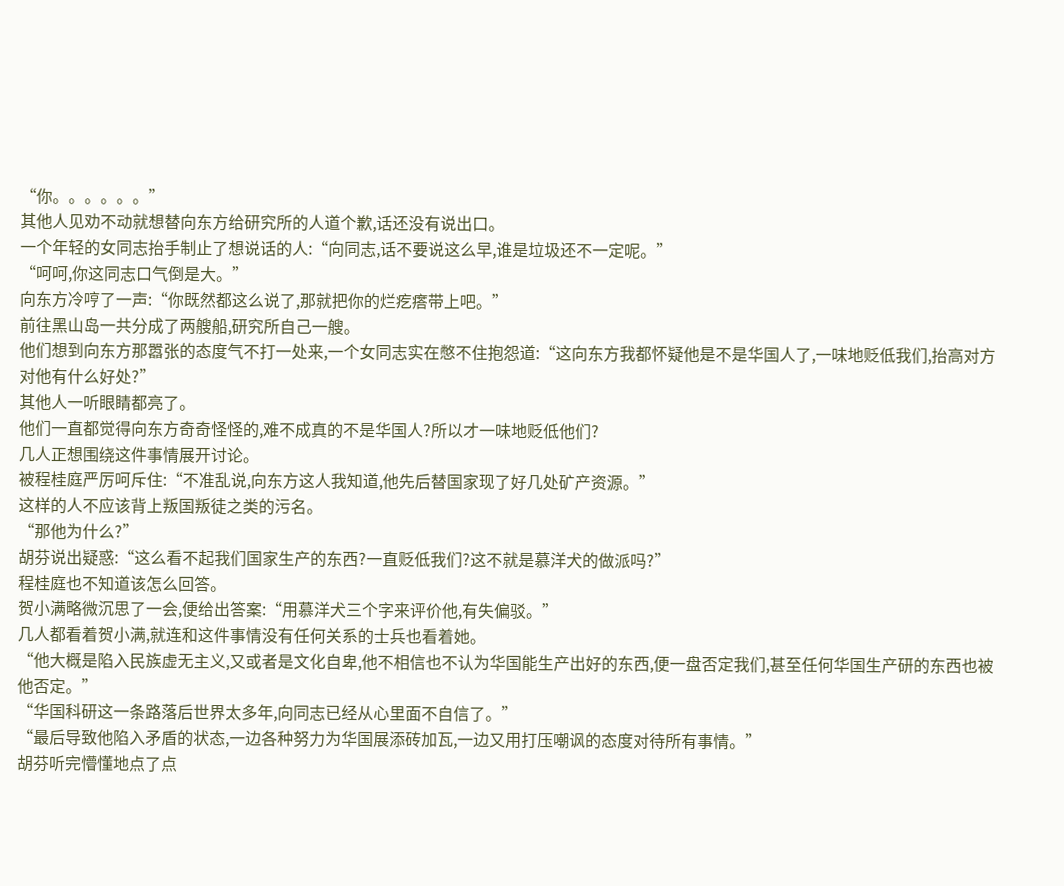“你。。。。。。”
其他人见劝不动就想替向东方给研究所的人道个歉,话还没有说出口。
一个年轻的女同志抬手制止了想说话的人:“向同志,话不要说这么早,谁是垃圾还不一定呢。”
“呵呵,你这同志口气倒是大。”
向东方冷哼了一声:“你既然都这么说了,那就把你的烂疙瘩带上吧。”
前往黑山岛一共分成了两艘船,研究所自己一艘。
他们想到向东方那嚣张的态度气不打一处来,一个女同志实在憋不住抱怨道:“这向东方我都怀疑他是不是华国人了,一味地贬低我们,抬高对方对他有什么好处?”
其他人一听眼睛都亮了。
他们一直都觉得向东方奇奇怪怪的,难不成真的不是华国人?所以才一味地贬低他们?
几人正想围绕这件事情展开讨论。
被程桂庭严厉呵斥住:“不准乱说,向东方这人我知道,他先后替国家现了好几处矿产资源。”
这样的人不应该背上叛国叛徒之类的污名。
“那他为什么?”
胡芬说出疑惑:“这么看不起我们国家生产的东西?一直贬低我们?这不就是慕洋犬的做派吗?”
程桂庭也不知道该怎么回答。
贺小满略微沉思了一会,便给出答案:“用慕洋犬三个字来评价他,有失偏驳。”
几人都看着贺小满,就连和这件事情没有任何关系的士兵也看着她。
“他大概是陷入民族虚无主义,又或者是文化自卑,他不相信也不认为华国能生产出好的东西,便一盘否定我们,甚至任何华国生产研的东西也被他否定。”
“华国科研这一条路落后世界太多年,向同志已经从心里面不自信了。”
“最后导致他陷入矛盾的状态,一边各种努力为华国展添砖加瓦,一边又用打压嘲讽的态度对待所有事情。”
胡芬听完懵懂地点了点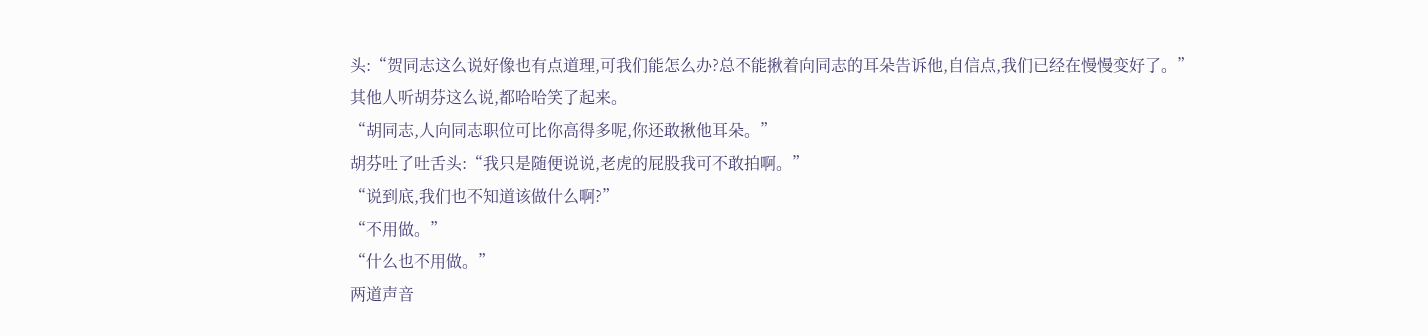头:“贺同志这么说好像也有点道理,可我们能怎么办?总不能揪着向同志的耳朵告诉他,自信点,我们已经在慢慢变好了。”
其他人听胡芬这么说,都哈哈笑了起来。
“胡同志,人向同志职位可比你高得多呢,你还敢揪他耳朵。”
胡芬吐了吐舌头:“我只是随便说说,老虎的屁股我可不敢拍啊。”
“说到底,我们也不知道该做什么啊?”
“不用做。”
“什么也不用做。”
两道声音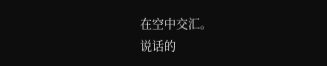在空中交汇。
说话的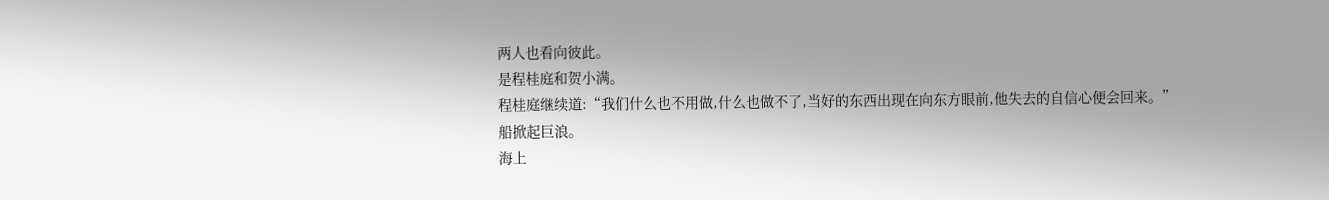两人也看向彼此。
是程桂庭和贺小满。
程桂庭继续道:“我们什么也不用做,什么也做不了,当好的东西出现在向东方眼前,他失去的自信心便会回来。”
船掀起巨浪。
海上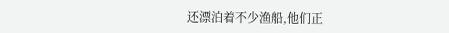还漂泊着不少渔船,他们正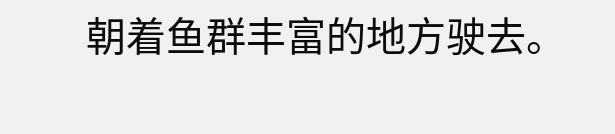朝着鱼群丰富的地方驶去。